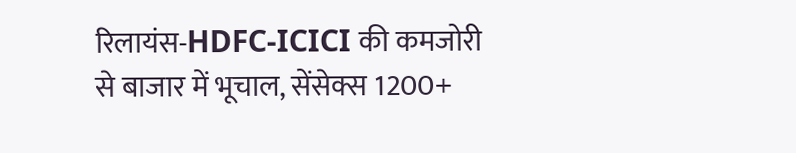रिलायंस-HDFC-ICICI की कमजोरी से बाजार में भूचाल, सेंसेक्स 1200+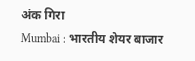अंक गिरा
Mumbai : भारतीय शेयर बाजार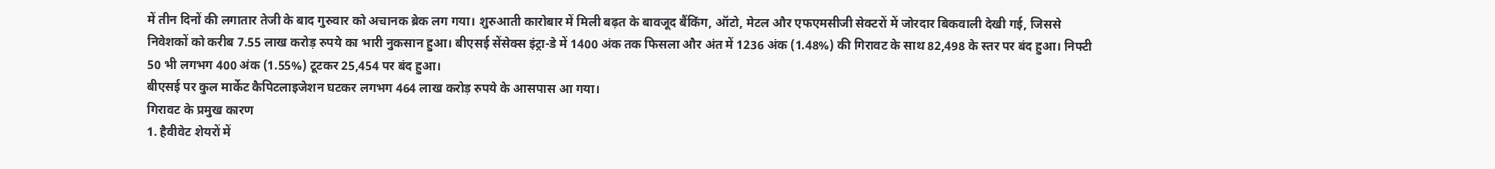में तीन दिनों की लगातार तेजी के बाद गुरुवार को अचानक ब्रेक लग गया। शुरुआती कारोबार में मिली बढ़त के बावजूद बैंकिंग, ऑटो, मेटल और एफएमसीजी सेक्टरों में जोरदार बिकवाली देखी गई, जिससे निवेशकों को करीब 7.55 लाख करोड़ रुपये का भारी नुकसान हुआ। बीएसई सेंसेक्स इंट्रा-डे में 1400 अंक तक फिसला और अंत में 1236 अंक (1.48%) की गिरावट के साथ 82,498 के स्तर पर बंद हुआ। निफ्टी 50 भी लगभग 400 अंक (1.55%) टूटकर 25,454 पर बंद हुआ।
बीएसई पर कुल मार्केट कैपिटलाइजेशन घटकर लगभग 464 लाख करोड़ रुपये के आसपास आ गया।
गिरावट के प्रमुख कारण
1. हैवीवेट शेयरों में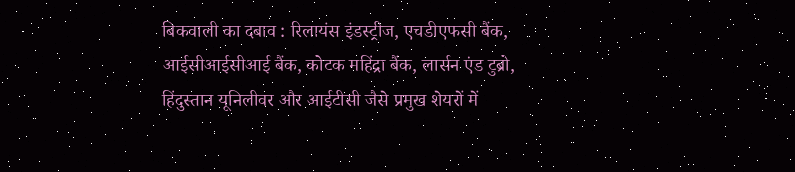बिकवाली का दबाव : रिलायंस इंडस्ट्रीज, एचडीएफसी बैंक, आईसीआईसीआई बैंक, कोटक महिंद्रा बैंक, लार्सन एंड टुब्रो, हिंदुस्तान यूनिलीवर और आईटीसी जैसे प्रमुख शेयरों में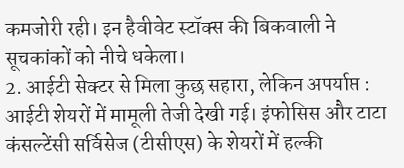कमजोरी रही। इन हैवीवेट स्टॉक्स की बिकवाली ने सूचकांकों को नीचे धकेला।
2. आईटी सेक्टर से मिला कुछ सहारा, लेकिन अपर्याप्त : आईटी शेयरों में मामूली तेजी देखी गई। इंफोसिस और टाटा कंसल्टेंसी सर्विसेज (टीसीएस) के शेयरों में हल्की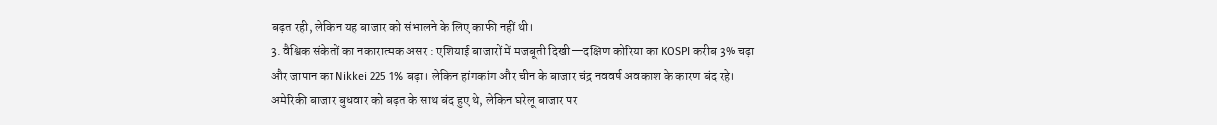बढ़त रही, लेकिन यह बाजार को संभालने के लिए काफी नहीं थी।
3. वैश्विक संकेतों का नकारात्मक असर : एशियाई बाजारों में मजबूती दिखी—दक्षिण कोरिया का KOSPI करीब 3% चढ़ा और जापान का Nikkei 225 1% बढ़ा। लेकिन हांगकांग और चीन के बाजार चंद्र नववर्ष अवकाश के कारण बंद रहे। अमेरिकी बाजार बुधवार को बढ़त के साथ बंद हुए थे, लेकिन घरेलू बाजार पर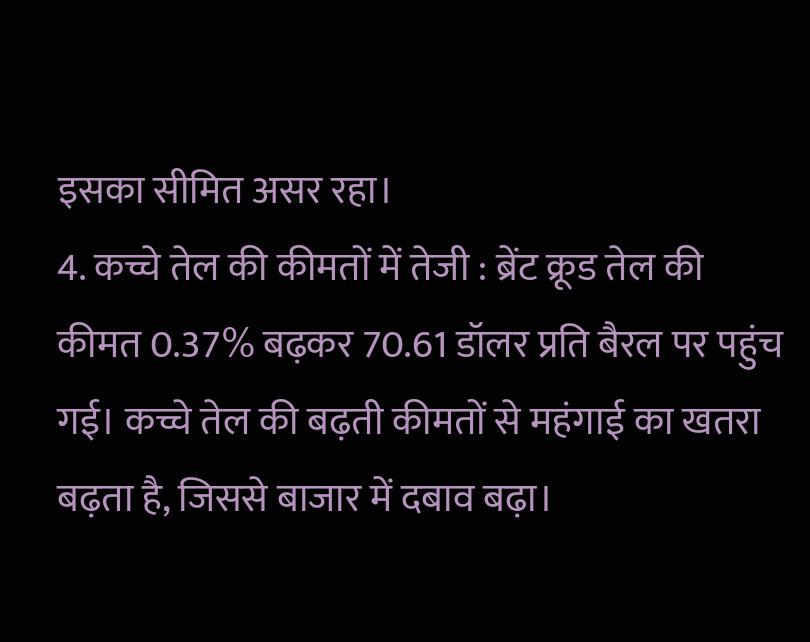इसका सीमित असर रहा।
4. कच्चे तेल की कीमतों में तेजी : ब्रेंट क्रूड तेल की कीमत 0.37% बढ़कर 70.61 डॉलर प्रति बैरल पर पहुंच गई। कच्चे तेल की बढ़ती कीमतों से महंगाई का खतरा बढ़ता है, जिससे बाजार में दबाव बढ़ा।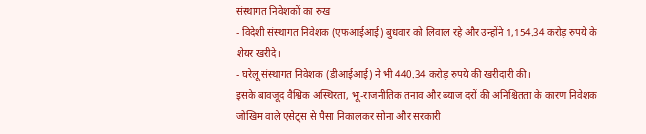संस्थागत निवेशकों का रुख
- विदेशी संस्थागत निवेशक (एफआईआई) बुधवार को लिवाल रहे और उन्होंने 1,154.34 करोड़ रुपये के शेयर खरीदे।
- घरेलू संस्थागत निवेशक (डीआईआई) ने भी 440.34 करोड़ रुपये की खरीदारी की।
इसके बावजूद वैश्विक अस्थिरता, भू-राजनीतिक तनाव और ब्याज दरों की अनिश्चितता के कारण निवेशक जोखिम वाले एसेट्स से पैसा निकालकर सोना और सरकारी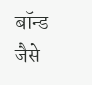बॉन्ड जैसे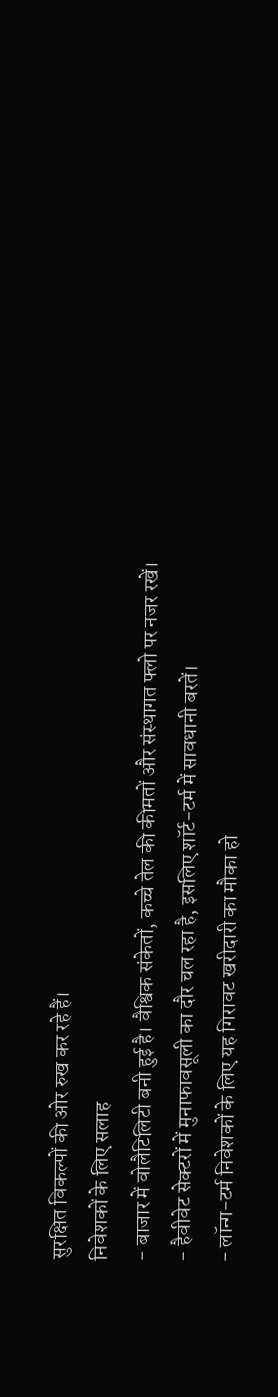सुरक्षित विकल्पों की ओर रुख कर रहे हैं।
निवेशकों के लिए सलाह
- बाजार में वोलैटिलिटी बनी हुई है। वैश्विक संकेतों, कच्चे तेल की कीमतों और संस्थागत फ्लो पर नजर रखें।
- हैवीवेट सेक्टरों में मुनाफावसूली का दौर चल रहा है, इसलिए शॉर्ट-टर्म में सावधानी बरतें।
- लॉन्ग-टर्म निवेशकों के लिए यह गिरावट खरीदारी का मौका हो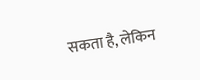सकता है, लेकिन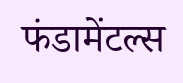फंडामेंटल्स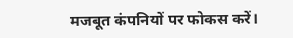मजबूत कंपनियों पर फोकस करें।